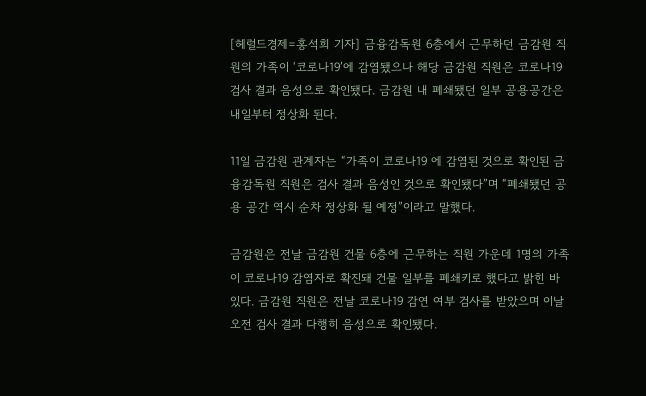[헤럴드경제=홍석희 기자] 금융감독원 6층에서 근무하던 금감원 직원의 가족이 ‘코로나19’에 감염됐으나 해당 금감원 직원은 코로나19 검사 결과 음성으로 확인됐다. 금감원 내 폐쇄됐던 일부 공용공간은 내일부터 정상화 된다.

11일 금감원 관계자는 “가족이 코로나19 에 감염된 것으로 확인된 금융감독원 직원은 검사 결과 음성인 것으로 확인됐다”며 “폐쇄됐던 공용 공간 역시 순차 정상화 될 예정”이라고 말했다.

금감원은 전날 금감원 건물 6층에 근무하는 직원 가운데 1명의 가족이 코로나19 감염자로 확진돼 건물 일부를 폐쇄키로 했다고 밝힌 바 있다. 금감원 직원은 전날 코로나19 감연 여부 검사를 받았으며 이날 오전 검사 결과 다행히 음성으로 확인됐다.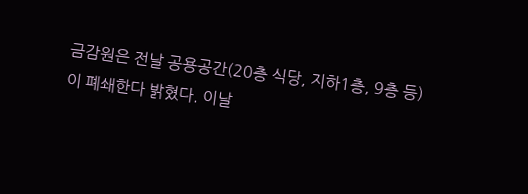금감원은 전날 공용공간(20층 식당, 지하1층, 9층 등)이 폐쇄한다 밝혔다. 이날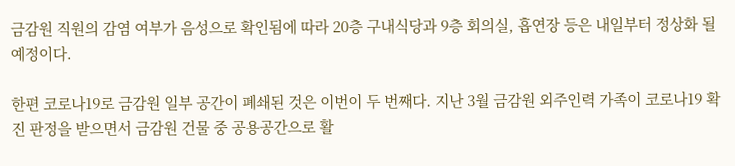금감원 직원의 감염 여부가 음성으로 확인됨에 따라 20층 구내식당과 9층 회의실, 흡연장 등은 내일부터 정상화 될 예정이다.

한편 코로나19로 금감원 일부 공간이 폐쇄된 것은 이번이 두 번째다. 지난 3월 금감원 외주인력 가족이 코로나19 확진 판정을 받으면서 금감원 건물 중 공용공간으로 활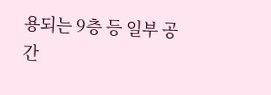용되는 9층 등 일부 공간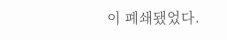이 폐쇄됐었다.